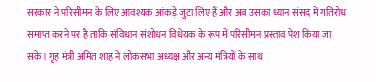सरकार ने परिसीमन के लिए आवश्यक आंकड़े जुटा लिए हैं और अब उसका ध्यान संसद में गतिरोध समाप्त करने पर है ताकि संविधान संशोधन विधेयक के रूप में परिसीमन प्रस्ताव पेश किया जा सके। गृह मंत्री अमित शाह ने लोकसभा अध्यक्ष और अन्य मंत्रियों के साथ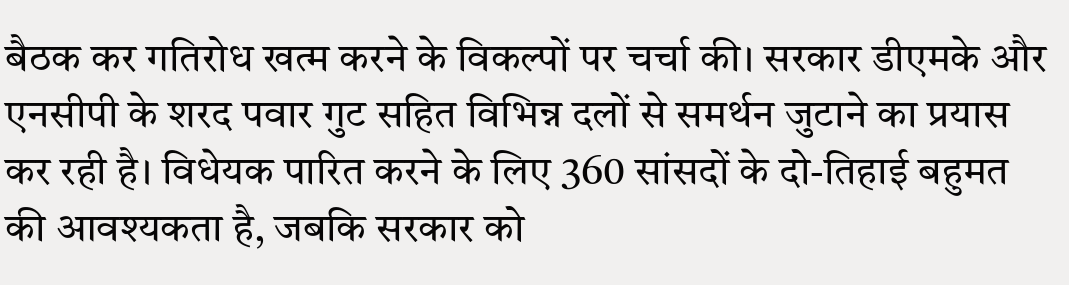बैठक कर गतिरोध खत्म करने के विकल्पों पर चर्चा की। सरकार डीएमके और एनसीपी के शरद पवार गुट सहित विभिन्न दलों से समर्थन जुटाने का प्रयास कर रही है। विधेयक पारित करने के लिए 360 सांसदों के दो-तिहाई बहुमत की आवश्यकता है, जबकि सरकार को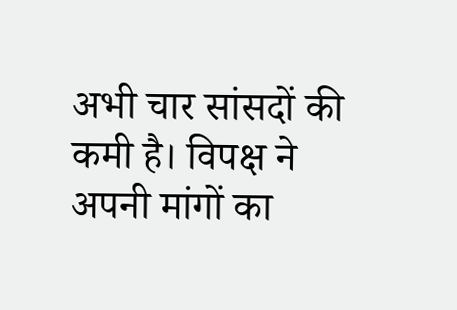अभी चार सांसदों की कमी है। विपक्ष ने अपनी मांगों का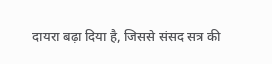दायरा बढ़ा दिया है, जिससे संसद सत्र की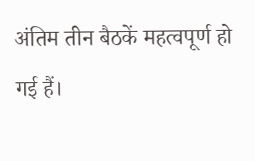अंतिम तीन बैठकें महत्वपूर्ण हो गई हैं।